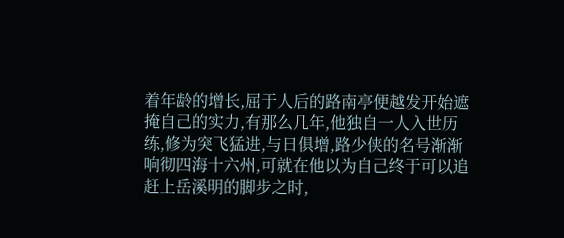着年龄的增长,屈于人后的路南亭便越发开始遮掩自己的实力,有那么几年,他独自一人入世历练,修为突飞猛进,与日俱增,路少侠的名号渐渐响彻四海十六州,可就在他以为自己终于可以追赶上岳溪明的脚步之时,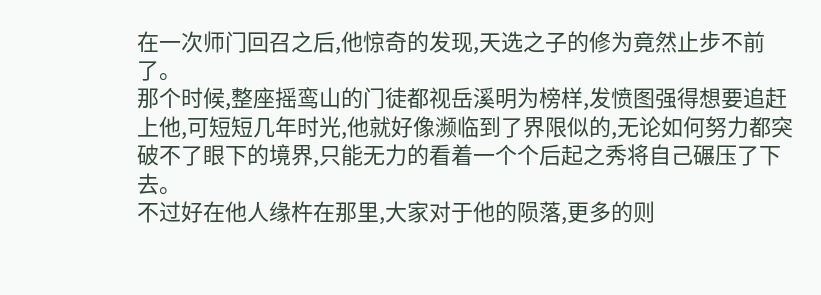在一次师门回召之后,他惊奇的发现,天选之子的修为竟然止步不前了。
那个时候,整座摇鸾山的门徒都视岳溪明为榜样,发愤图强得想要追赶上他,可短短几年时光,他就好像濒临到了界限似的,无论如何努力都突破不了眼下的境界,只能无力的看着一个个后起之秀将自己碾压了下去。
不过好在他人缘杵在那里,大家对于他的陨落,更多的则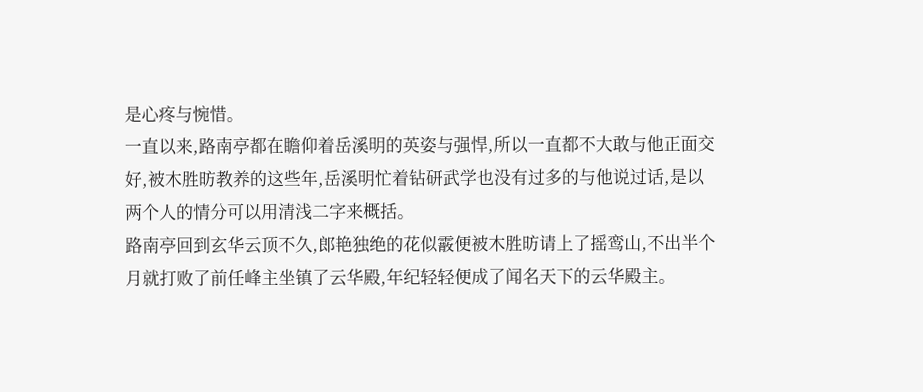是心疼与惋惜。
一直以来,路南亭都在瞻仰着岳溪明的英姿与强悍,所以一直都不大敢与他正面交好,被木胜昉教养的这些年,岳溪明忙着钻研武学也没有过多的与他说过话,是以两个人的情分可以用清浅二字来概括。
路南亭回到玄华云顶不久,郎艳独绝的花似霰便被木胜昉请上了摇鸾山,不出半个月就打败了前任峰主坐镇了云华殿,年纪轻轻便成了闻名天下的云华殿主。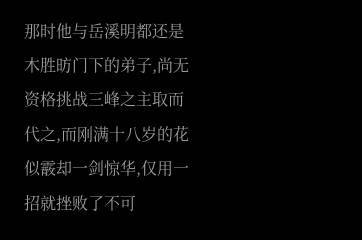那时他与岳溪明都还是木胜昉门下的弟子,尚无资格挑战三峰之主取而代之,而刚满十八岁的花似霰却一剑惊华,仅用一招就挫败了不可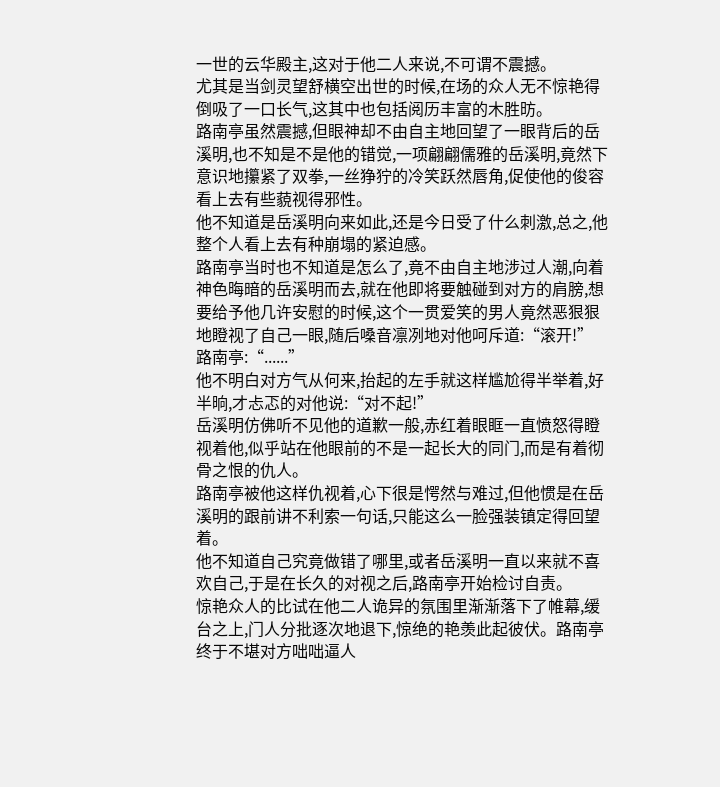一世的云华殿主,这对于他二人来说,不可谓不震撼。
尤其是当剑灵望舒横空出世的时候,在场的众人无不惊艳得倒吸了一口长气,这其中也包括阅历丰富的木胜昉。
路南亭虽然震撼,但眼神却不由自主地回望了一眼背后的岳溪明,也不知是不是他的错觉,一项翩翩儒雅的岳溪明,竟然下意识地攥紧了双拳,一丝狰狞的冷笑跃然唇角,促使他的俊容看上去有些藐视得邪性。
他不知道是岳溪明向来如此,还是今日受了什么刺激,总之,他整个人看上去有种崩塌的紧迫感。
路南亭当时也不知道是怎么了,竟不由自主地涉过人潮,向着神色晦暗的岳溪明而去,就在他即将要触碰到对方的肩膀,想要给予他几许安慰的时候,这个一贯爱笑的男人竟然恶狠狠地瞪视了自己一眼,随后嗓音凛冽地对他呵斥道:“滚开!”
路南亭:“......”
他不明白对方气从何来,抬起的左手就这样尴尬得半举着,好半晌,才忐忑的对他说:“对不起!”
岳溪明仿佛听不见他的道歉一般,赤红着眼眶一直愤怒得瞪视着他,似乎站在他眼前的不是一起长大的同门,而是有着彻骨之恨的仇人。
路南亭被他这样仇视着,心下很是愕然与难过,但他惯是在岳溪明的跟前讲不利索一句话,只能这么一脸强装镇定得回望着。
他不知道自己究竟做错了哪里,或者岳溪明一直以来就不喜欢自己,于是在长久的对视之后,路南亭开始检讨自责。
惊艳众人的比试在他二人诡异的氛围里渐渐落下了帷幕,缓台之上,门人分批逐次地退下,惊绝的艳羡此起彼伏。路南亭终于不堪对方咄咄逼人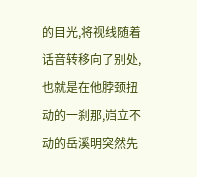的目光,将视线随着话音转移向了别处,也就是在他脖颈扭动的一刹那,岿立不动的岳溪明突然先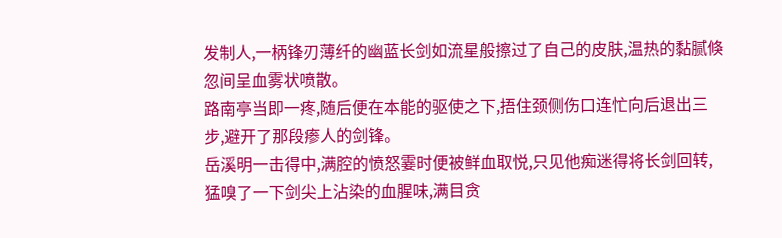发制人,一柄锋刃薄纤的幽蓝长剑如流星般擦过了自己的皮肤,温热的黏腻倏忽间呈血雾状喷散。
路南亭当即一疼,随后便在本能的驱使之下,捂住颈侧伤口连忙向后退出三步,避开了那段瘆人的剑锋。
岳溪明一击得中,满腔的愤怒霎时便被鲜血取悦,只见他痴迷得将长剑回转,猛嗅了一下剑尖上沾染的血腥味,满目贪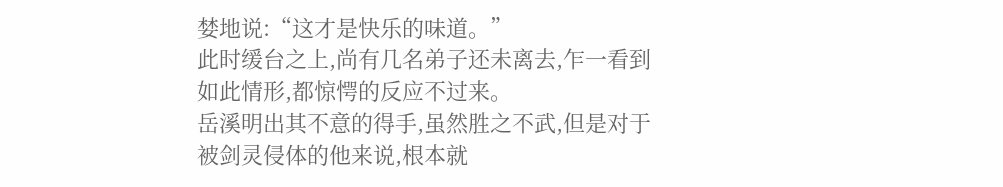婪地说:“这才是快乐的味道。”
此时缓台之上,尚有几名弟子还未离去,乍一看到如此情形,都惊愕的反应不过来。
岳溪明出其不意的得手,虽然胜之不武,但是对于被剑灵侵体的他来说,根本就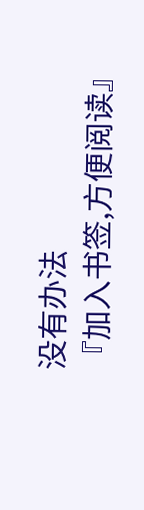没有办法
『加入书签,方便阅读』